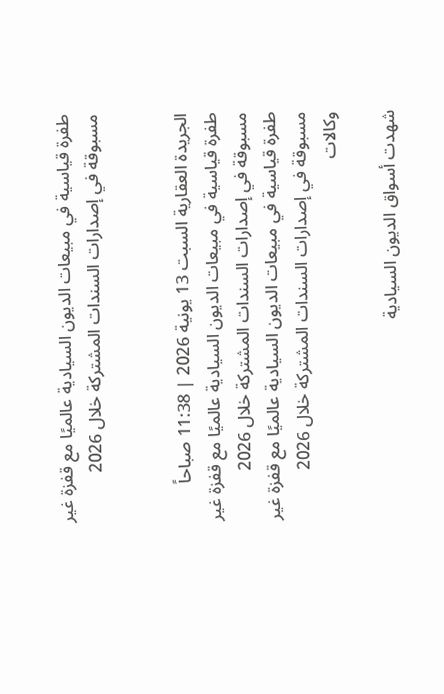طفرة قياسية في مبيعات الديون السيادية عالميًا مع قفزة غير مسبوقة في إصدارات السندات المشتركة خلال 2026


الجريدة العقارية السبت 13 يونية 2026 | 11:38 صباحاً
طفرة قياسية في مبيعات الديون السيادية عالميًا مع قفزة غير مسبوقة في إصدارات السندات المشتركة خلال 2026
طفرة قياسية في مبيعات الديون السيادية عالميًا مع قفزة غير مسبوقة في إصدارات السندات المشتركة خلال 2026
وكالات

شهدت أسواق الديون السيادية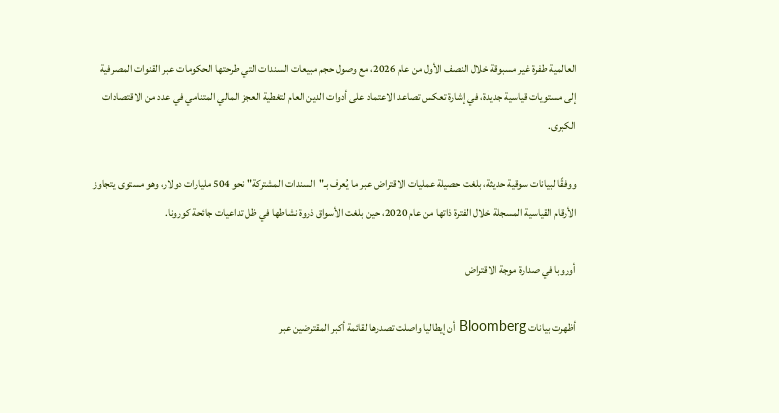العالمية طفرة غير مسبوقة خلال النصف الأول من عام 2026، مع وصول حجم مبيعات السندات التي طرحتها الحكومات عبر القنوات المصرفية إلى مستويات قياسية جديدة، في إشارة تعكس تصاعد الاعتماد على أدوات الدين العام لتغطية العجز المالي المتنامي في عدد من الاقتصادات الكبرى.

ووفقًا لبيانات سوقية حديثة، بلغت حصيلة عمليات الاقتراض عبر ما يُعرف بـ"السندات المشتركة" نحو 504 مليارات دولار، وهو مستوى يتجاوز الأرقام القياسية المسجلة خلال الفترة ذاتها من عام 2020، حين بلغت الأسواق ذروة نشاطها في ظل تداعيات جائحة كورونا.

أوروبا في صدارة موجة الاقتراض

أظهرت بيانات Bloomberg أن إيطاليا واصلت تصدرها لقائمة أكبر المقترضين عبر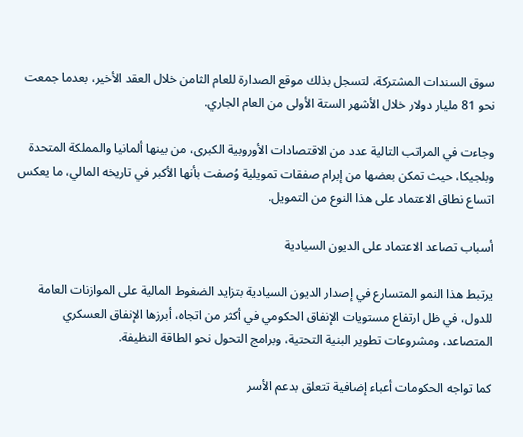سوق السندات المشتركة، لتسجل بذلك موقع الصدارة للعام الثامن خلال العقد الأخير، بعدما جمعت نحو 81 مليار دولار خلال الأشهر الستة الأولى من العام الجاري.

وجاءت في المراتب التالية عدد من الاقتصادات الأوروبية الكبرى، من بينها ألمانيا والمملكة المتحدة وبلجيكا، حيث تمكن بعضها من إبرام صفقات تمويلية وُصفت بأنها الأكبر في تاريخه المالي، ما يعكس اتساع نطاق الاعتماد على هذا النوع من التمويل.

أسباب تصاعد الاعتماد على الديون السيادية

يرتبط هذا النمو المتسارع في إصدار الديون السيادية بتزايد الضغوط المالية على الموازنات العامة للدول، في ظل ارتفاع مستويات الإنفاق الحكومي في أكثر من اتجاه، أبرزها الإنفاق العسكري المتصاعد، ومشروعات تطوير البنية التحتية، وبرامج التحول نحو الطاقة النظيفة.

كما تواجه الحكومات أعباء إضافية تتعلق بدعم الأسر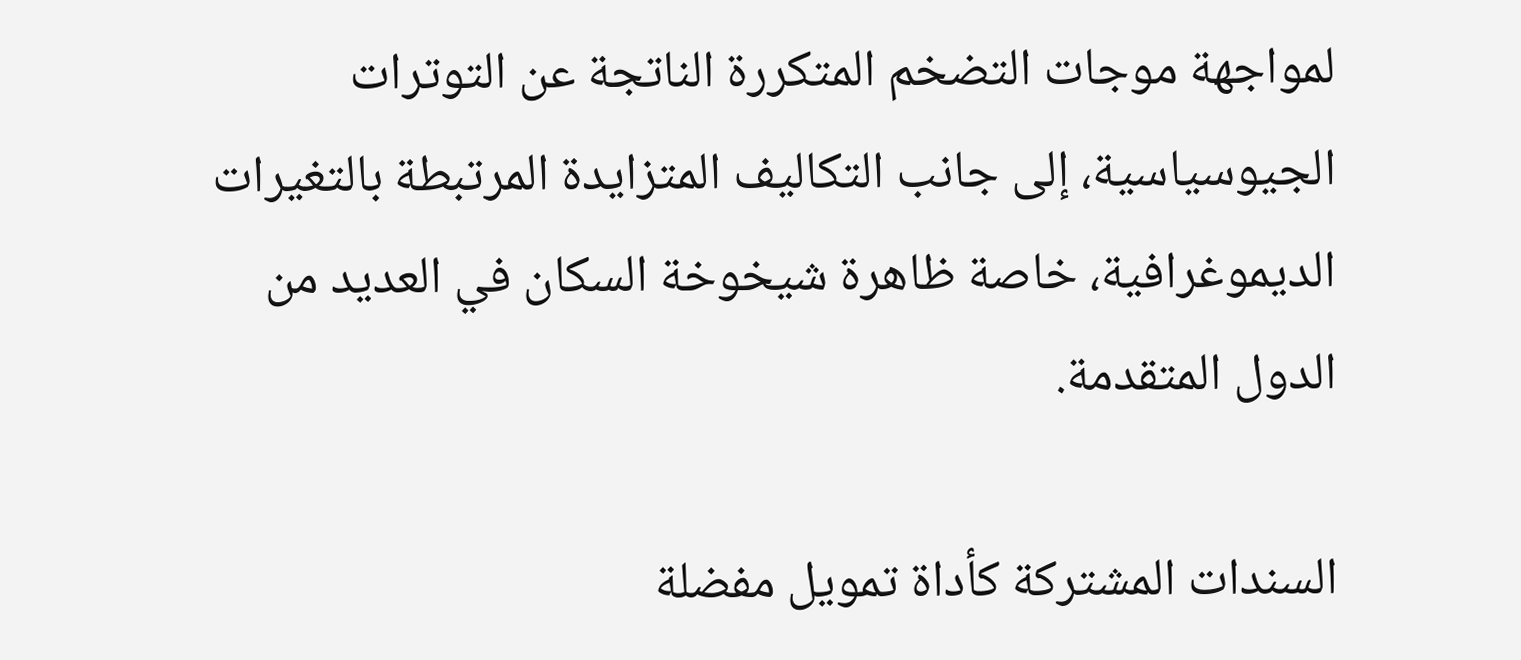لمواجهة موجات التضخم المتكررة الناتجة عن التوترات الجيوسياسية، إلى جانب التكاليف المتزايدة المرتبطة بالتغيرات الديموغرافية، خاصة ظاهرة شيخوخة السكان في العديد من الدول المتقدمة.

السندات المشتركة كأداة تمويل مفضلة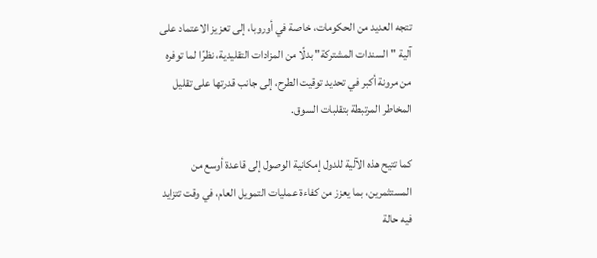تتجه العديد من الحكومات، خاصة في أوروبا، إلى تعزيز الاعتماد على آلية "السندات المشتركة" بدلًا من المزادات التقليدية، نظرًا لما توفره من مرونة أكبر في تحديد توقيت الطرح، إلى جانب قدرتها على تقليل المخاطر المرتبطة بتقلبات السوق.

كما تتيح هذه الآلية للدول إمكانية الوصول إلى قاعدة أوسع من المستثمرين، بما يعزز من كفاءة عمليات التمويل العام، في وقت تتزايد فيه حالة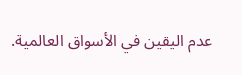عدم اليقين في الأسواق العالمية.